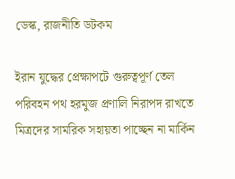ডেস্ক, রাজনীতি ডটকম

ইরান যুদ্ধের প্রেক্ষাপটে গুরুত্বপূর্ণ তেল পরিবহন পথ হরমুজ প্রণালি নিরাপদ রাখতে মিত্রদের সামরিক সহায়তা পাচ্ছেন না মার্কিন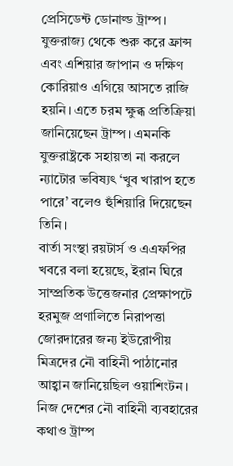প্রেসিডেন্ট ডোনাল্ড ট্রাম্প। যুক্তরাজ্য থেকে শুরু করে ফ্রান্স এবং এশিয়ার জাপান ও দক্ষিণ কোরিয়াও এগিয়ে আসতে রাজি হয়নি। এতে চরম ক্ষুব্ধ প্রতিক্রিয়া জানিয়েছেন ট্রাম্প। এমনকি যুক্তরাষ্ট্রকে সহায়তা না করলে ন্যাটোর ভবিষ্যৎ ‘খুব খারাপ হতে পারে’ বলেও হুঁশিয়ারি দিয়েছেন তিনি।
বার্তা সংস্থা রয়টার্স ও এএফপির খবরে বলা হয়েছে, ইরান ঘিরে সাম্প্রতিক উত্তেজনার প্রেক্ষাপটে হরমুজ প্রণালিতে নিরাপত্তা জোরদারের জন্য ইউরোপীয় মিত্রদের নৌ বাহিনী পাঠানোর আহ্বান জানিয়েছিল ওয়াশিংটন। নিজ দেশের নৌ বাহিনী ব্যবহারের কথাও ট্রাম্প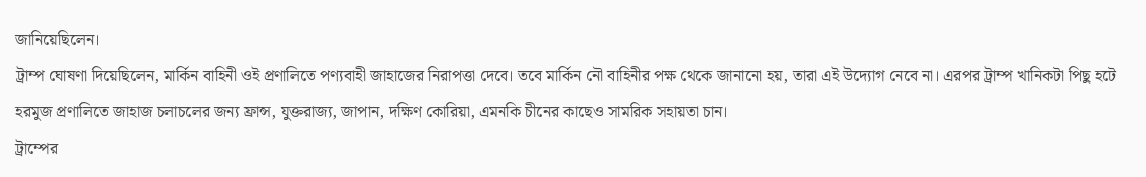জানিয়েছিলেন।
ট্রাম্প ঘোষণা দিয়েছিলেন, মার্কিন বাহিনী ওই প্রণালিতে পণ্যবাহী জাহাজের নিরাপত্তা দেবে। তবে মার্কিন নৌ বাহিনীর পক্ষ থেকে জানানো হয়, তারা এই উদ্যোগ নেবে না। এরপর ট্রাম্প খানিকটা পিছু হটে হরমুজ প্রণালিতে জাহাজ চলাচলের জন্য ফ্রান্স, যুক্তরাজ্য, জাপান, দক্ষিণ কোরিয়া, এমনকি চীনের কাছেও সামরিক সহায়তা চান।
ট্রাম্পের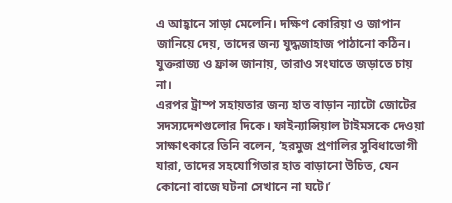এ আহ্বানে সাড়া মেলেনি। দক্ষিণ কোরিয়া ও জাপান জানিয়ে দেয়, তাদের জন্য যুদ্ধজাহাজ পাঠানো কঠিন। যুক্তরাজ্য ও ফ্রান্স জানায়, তারাও সংঘাতে জড়াতে চায় না।
এরপর ট্রাম্প সহায়তার জন্য হাত বাড়ান ন্যাটো জোটের সদস্যদেশগুলোর দিকে। ফাইন্যান্সিয়াল টাইমসকে দেওয়া সাক্ষাৎকারে তিনি বলেন, ‘হরমুজ প্রণালির সুবিধাভোগী যারা, তাদের সহযোগিতার হাত বাড়ানো উচিত, যেন কোনো বাজে ঘটনা সেখানে না ঘটে।’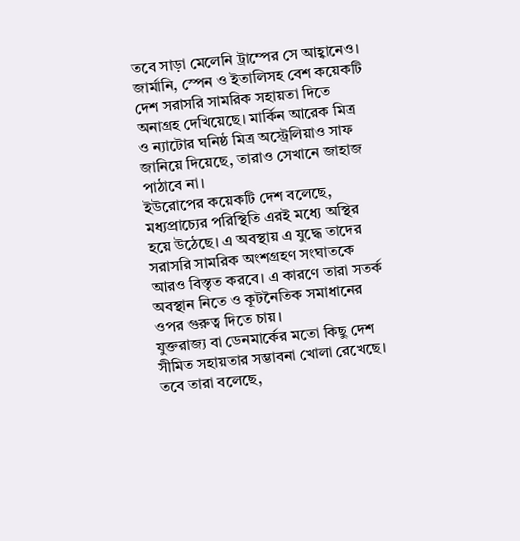তবে সাড়া মেলেনি ট্রাম্পের সে আহ্বানেও। জার্মানি, স্পেন ও ইতালিসহ বেশ কয়েকটি দেশ সরাসরি সামরিক সহায়তা দিতে অনাগ্রহ দেখিয়েছে। মার্কিন আরেক মিত্র ও ন্যাটোর ঘনিষ্ঠ মিত্র অস্ট্রেলিয়াও সাফ জানিয়ে দিয়েছে, তারাও সেখানে জাহাজ পাঠাবে না।
ইউরোপের কয়েকটি দেশ বলেছে, মধ্যপ্রাচ্যের পরিস্থিতি এরই মধ্যে অস্থির হয়ে উঠেছে। এ অবস্থায় এ যুদ্ধে তাদের সরাসরি সামরিক অংশগ্রহণ সংঘাতকে আরও বিস্তৃত করবে। এ কারণে তারা সতর্ক অবস্থান নিতে ও কূটনৈতিক সমাধানের ওপর গুরুত্ব দিতে চায়।
যুক্তরাজ্য বা ডেনমার্কের মতো কিছু দেশ সীমিত সহায়তার সম্ভাবনা খোলা রেখেছে। তবে তারা বলেছে,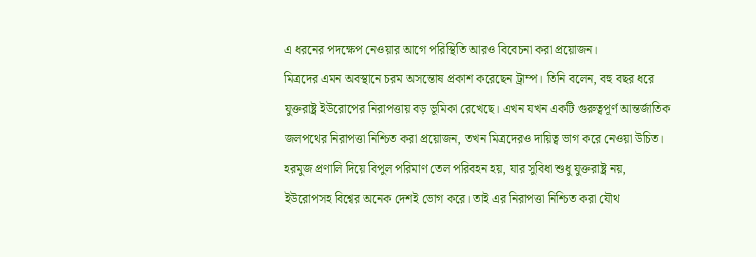এ ধরনের পদক্ষেপ নেওয়ার আগে পরিস্থিতি আরও বিবেচনা করা প্রয়োজন।
মিত্রদের এমন অবস্থানে চরম অসন্তোষ প্রকাশ করেছেন ট্রাম্প। তিনি বলেন, বহু বছর ধরে যুক্তরাষ্ট্র ইউরোপের নিরাপত্তায় বড় ভূমিকা রেখেছে। এখন যখন একটি গুরুত্বপূর্ণ আন্তর্জাতিক জলপথের নিরাপত্তা নিশ্চিত করা প্রয়োজন, তখন মিত্রদেরও দায়িত্ব ভাগ করে নেওয়া উচিত। হরমুজ প্রণালি দিয়ে বিপুল পরিমাণ তেল পরিবহন হয়, যার সুবিধা শুধু যুক্তরাষ্ট্র নয়, ইউরোপসহ বিশ্বের অনেক দেশই ভোগ করে। তাই এর নিরাপত্তা নিশ্চিত করা যৌথ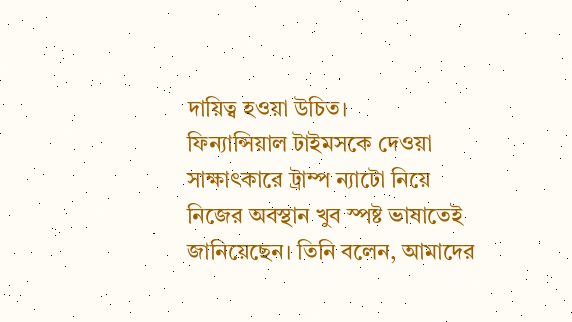দায়িত্ব হওয়া উচিত।
ফিন্যান্সিয়াল টাইমসকে দেওয়া সাক্ষাৎকারে ট্রাম্প ন্যাটো নিয়ে নিজের অবস্থান খুব স্পষ্ট ভাষাতেই জানিয়েছেন। তিনি বলেন, আমাদের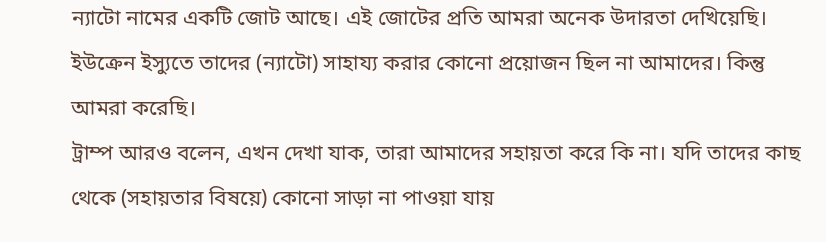ন্যাটো নামের একটি জোট আছে। এই জোটের প্রতি আমরা অনেক উদারতা দেখিয়েছি। ইউক্রেন ইস্যুতে তাদের (ন্যাটো) সাহায্য করার কোনো প্রয়োজন ছিল না আমাদের। কিন্তু আমরা করেছি।
ট্রাম্প আরও বলেন, এখন দেখা যাক, তারা আমাদের সহায়তা করে কি না। যদি তাদের কাছ থেকে (সহায়তার বিষয়ে) কোনো সাড়া না পাওয়া যায়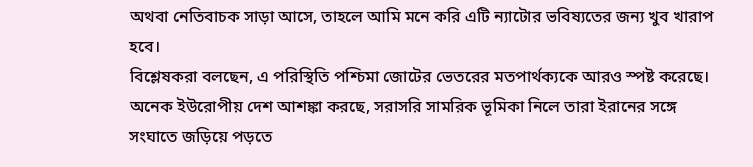অথবা নেতিবাচক সাড়া আসে, তাহলে আমি মনে করি এটি ন্যাটোর ভবিষ্যতের জন্য খুব খারাপ হবে।
বিশ্লেষকরা বলছেন, এ পরিস্থিতি পশ্চিমা জোটের ভেতরের মতপার্থক্যকে আরও স্পষ্ট করেছে। অনেক ইউরোপীয় দেশ আশঙ্কা করছে, সরাসরি সামরিক ভূমিকা নিলে তারা ইরানের সঙ্গে সংঘাতে জড়িয়ে পড়তে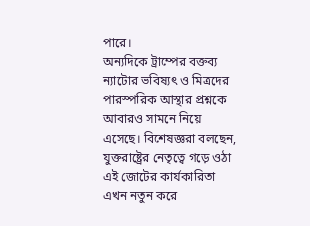পারে।
অন্যদিকে ট্রাম্পের বক্তব্য ন্যাটোর ভবিষ্যৎ ও মিত্রদের পারস্পরিক আস্থার প্রশ্নকে আবারও সামনে নিয়ে এসেছে। বিশেষজ্ঞরা বলছেন, যুক্তরাষ্ট্রের নেতৃত্বে গড়ে ওঠা এই জোটের কার্যকারিতা এখন নতুন করে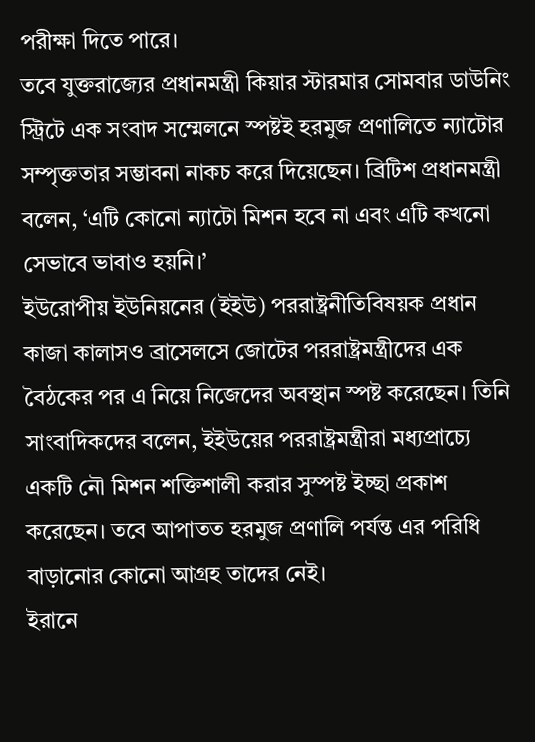পরীক্ষা দিতে পারে।
তবে যুক্তরাজ্যের প্রধানমন্ত্রী কিয়ার স্টারমার সোমবার ডাউনিং স্ট্রিটে এক সংবাদ সম্মেলনে স্পষ্টই হরমুজ প্রণালিতে ন্যাটোর সম্পৃক্ততার সম্ভাবনা নাকচ করে দিয়েছেন। ব্রিটিশ প্রধানমন্ত্রী বলেন, ‘এটি কোনো ন্যাটো মিশন হবে না এবং এটি কখনো সেভাবে ভাবাও হয়নি।’
ইউরোপীয় ইউনিয়নের (ইইউ) পররাষ্ট্রনীতিবিষয়ক প্রধান কাজা কালাসও ব্রাসেলসে জোটের পররাষ্ট্রমন্ত্রীদের এক বৈঠকের পর এ নিয়ে নিজেদের অবস্থান স্পষ্ট করেছেন। তিনি সাংবাদিকদের বলেন, ইইউয়ের পররাষ্ট্রমন্ত্রীরা মধ্যপ্রাচ্যে একটি নৌ মিশন শক্তিশালী করার সুস্পষ্ট ইচ্ছা প্রকাশ করেছেন। তবে আপাতত হরমুজ প্রণালি পর্যন্ত এর পরিধি বাড়ানোর কোনো আগ্রহ তাদের নেই।
ইরানে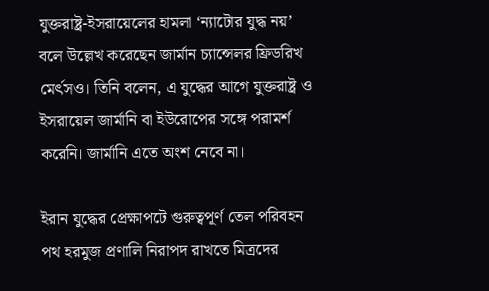যুক্তরাষ্ট্র-ইসরায়েলের হামলা ‘ন্যাটোর যুদ্ধ নয়’ বলে উল্লেখ করেছেন জার্মান চ্যান্সেলর ফ্রিডরিখ মের্ৎসও। তিনি বলেন, এ যুদ্ধের আগে যুক্তরাষ্ট্র ও ইসরায়েল জার্মানি বা ইউরোপের সঙ্গে পরামর্শ করেনি। জার্মানি এতে অংশ নেবে না।

ইরান যুদ্ধের প্রেক্ষাপটে গুরুত্বপূর্ণ তেল পরিবহন পথ হরমুজ প্রণালি নিরাপদ রাখতে মিত্রদের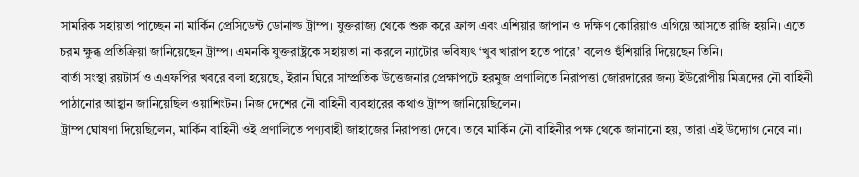সামরিক সহায়তা পাচ্ছেন না মার্কিন প্রেসিডেন্ট ডোনাল্ড ট্রাম্প। যুক্তরাজ্য থেকে শুরু করে ফ্রান্স এবং এশিয়ার জাপান ও দক্ষিণ কোরিয়াও এগিয়ে আসতে রাজি হয়নি। এতে চরম ক্ষুব্ধ প্রতিক্রিয়া জানিয়েছেন ট্রাম্প। এমনকি যুক্তরাষ্ট্রকে সহায়তা না করলে ন্যাটোর ভবিষ্যৎ ‘খুব খারাপ হতে পারে’ বলেও হুঁশিয়ারি দিয়েছেন তিনি।
বার্তা সংস্থা রয়টার্স ও এএফপির খবরে বলা হয়েছে, ইরান ঘিরে সাম্প্রতিক উত্তেজনার প্রেক্ষাপটে হরমুজ প্রণালিতে নিরাপত্তা জোরদারের জন্য ইউরোপীয় মিত্রদের নৌ বাহিনী পাঠানোর আহ্বান জানিয়েছিল ওয়াশিংটন। নিজ দেশের নৌ বাহিনী ব্যবহারের কথাও ট্রাম্প জানিয়েছিলেন।
ট্রাম্প ঘোষণা দিয়েছিলেন, মার্কিন বাহিনী ওই প্রণালিতে পণ্যবাহী জাহাজের নিরাপত্তা দেবে। তবে মার্কিন নৌ বাহিনীর পক্ষ থেকে জানানো হয়, তারা এই উদ্যোগ নেবে না।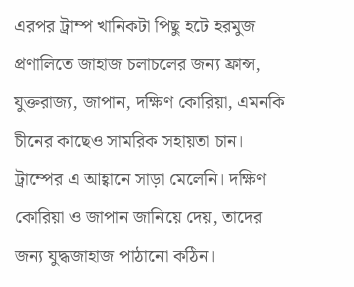এরপর ট্রাম্প খানিকটা পিছু হটে হরমুজ প্রণালিতে জাহাজ চলাচলের জন্য ফ্রান্স, যুক্তরাজ্য, জাপান, দক্ষিণ কোরিয়া, এমনকি চীনের কাছেও সামরিক সহায়তা চান।
ট্রাম্পের এ আহ্বানে সাড়া মেলেনি। দক্ষিণ কোরিয়া ও জাপান জানিয়ে দেয়, তাদের জন্য যুদ্ধজাহাজ পাঠানো কঠিন।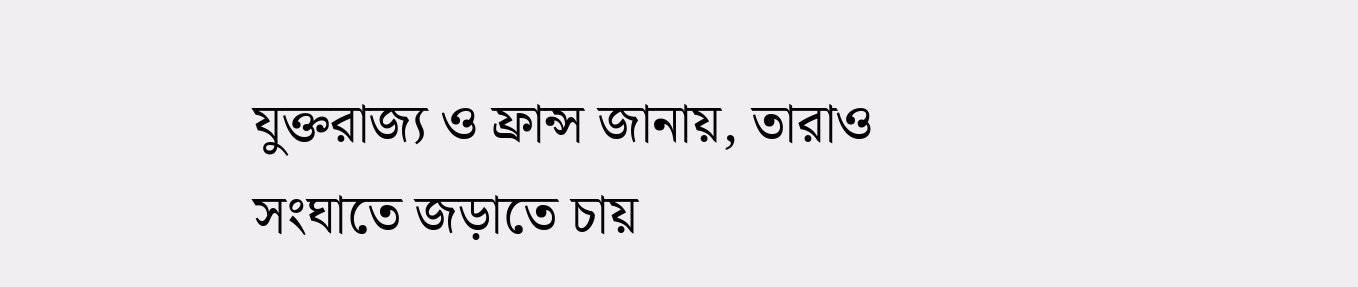যুক্তরাজ্য ও ফ্রান্স জানায়, তারাও সংঘাতে জড়াতে চায়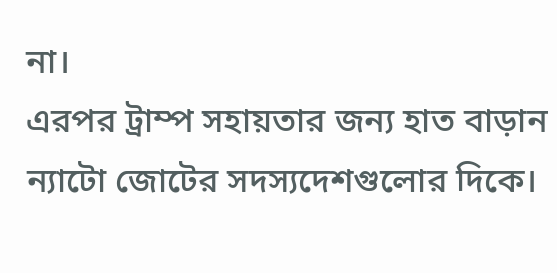না।
এরপর ট্রাম্প সহায়তার জন্য হাত বাড়ান ন্যাটো জোটের সদস্যদেশগুলোর দিকে।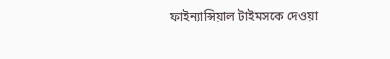ফাইন্যান্সিয়াল টাইমসকে দেওয়া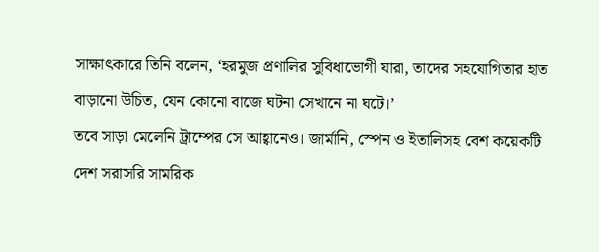সাক্ষাৎকারে তিনি বলেন, ‘হরমুজ প্রণালির সুবিধাভোগী যারা, তাদের সহযোগিতার হাত বাড়ানো উচিত, যেন কোনো বাজে ঘটনা সেখানে না ঘটে।’
তবে সাড়া মেলেনি ট্রাম্পের সে আহ্বানেও। জার্মানি, স্পেন ও ইতালিসহ বেশ কয়েকটি দেশ সরাসরি সামরিক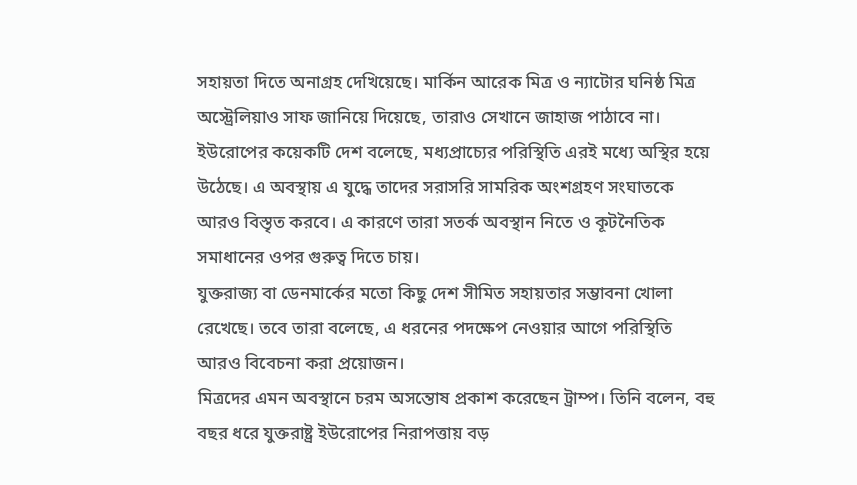সহায়তা দিতে অনাগ্রহ দেখিয়েছে। মার্কিন আরেক মিত্র ও ন্যাটোর ঘনিষ্ঠ মিত্র অস্ট্রেলিয়াও সাফ জানিয়ে দিয়েছে, তারাও সেখানে জাহাজ পাঠাবে না।
ইউরোপের কয়েকটি দেশ বলেছে, মধ্যপ্রাচ্যের পরিস্থিতি এরই মধ্যে অস্থির হয়ে উঠেছে। এ অবস্থায় এ যুদ্ধে তাদের সরাসরি সামরিক অংশগ্রহণ সংঘাতকে আরও বিস্তৃত করবে। এ কারণে তারা সতর্ক অবস্থান নিতে ও কূটনৈতিক সমাধানের ওপর গুরুত্ব দিতে চায়।
যুক্তরাজ্য বা ডেনমার্কের মতো কিছু দেশ সীমিত সহায়তার সম্ভাবনা খোলা রেখেছে। তবে তারা বলেছে, এ ধরনের পদক্ষেপ নেওয়ার আগে পরিস্থিতি আরও বিবেচনা করা প্রয়োজন।
মিত্রদের এমন অবস্থানে চরম অসন্তোষ প্রকাশ করেছেন ট্রাম্প। তিনি বলেন, বহু বছর ধরে যুক্তরাষ্ট্র ইউরোপের নিরাপত্তায় বড়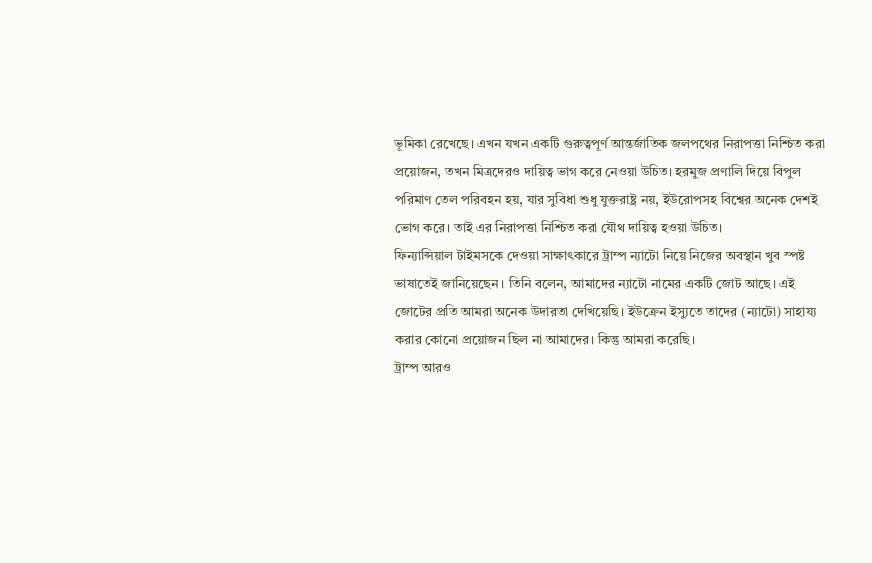ভূমিকা রেখেছে। এখন যখন একটি গুরুত্বপূর্ণ আন্তর্জাতিক জলপথের নিরাপত্তা নিশ্চিত করা প্রয়োজন, তখন মিত্রদেরও দায়িত্ব ভাগ করে নেওয়া উচিত। হরমুজ প্রণালি দিয়ে বিপুল পরিমাণ তেল পরিবহন হয়, যার সুবিধা শুধু যুক্তরাষ্ট্র নয়, ইউরোপসহ বিশ্বের অনেক দেশই ভোগ করে। তাই এর নিরাপত্তা নিশ্চিত করা যৌথ দায়িত্ব হওয়া উচিত।
ফিন্যান্সিয়াল টাইমসকে দেওয়া সাক্ষাৎকারে ট্রাম্প ন্যাটো নিয়ে নিজের অবস্থান খুব স্পষ্ট ভাষাতেই জানিয়েছেন। তিনি বলেন, আমাদের ন্যাটো নামের একটি জোট আছে। এই জোটের প্রতি আমরা অনেক উদারতা দেখিয়েছি। ইউক্রেন ইস্যুতে তাদের (ন্যাটো) সাহায্য করার কোনো প্রয়োজন ছিল না আমাদের। কিন্তু আমরা করেছি।
ট্রাম্প আরও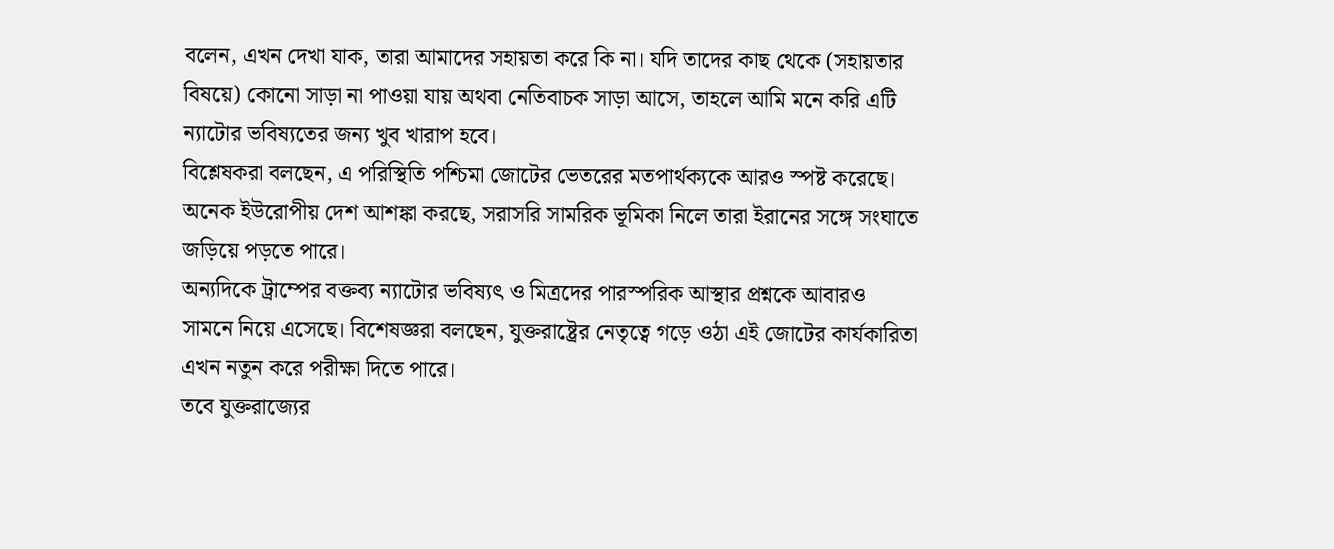বলেন, এখন দেখা যাক, তারা আমাদের সহায়তা করে কি না। যদি তাদের কাছ থেকে (সহায়তার বিষয়ে) কোনো সাড়া না পাওয়া যায় অথবা নেতিবাচক সাড়া আসে, তাহলে আমি মনে করি এটি ন্যাটোর ভবিষ্যতের জন্য খুব খারাপ হবে।
বিশ্লেষকরা বলছেন, এ পরিস্থিতি পশ্চিমা জোটের ভেতরের মতপার্থক্যকে আরও স্পষ্ট করেছে। অনেক ইউরোপীয় দেশ আশঙ্কা করছে, সরাসরি সামরিক ভূমিকা নিলে তারা ইরানের সঙ্গে সংঘাতে জড়িয়ে পড়তে পারে।
অন্যদিকে ট্রাম্পের বক্তব্য ন্যাটোর ভবিষ্যৎ ও মিত্রদের পারস্পরিক আস্থার প্রশ্নকে আবারও সামনে নিয়ে এসেছে। বিশেষজ্ঞরা বলছেন, যুক্তরাষ্ট্রের নেতৃত্বে গড়ে ওঠা এই জোটের কার্যকারিতা এখন নতুন করে পরীক্ষা দিতে পারে।
তবে যুক্তরাজ্যের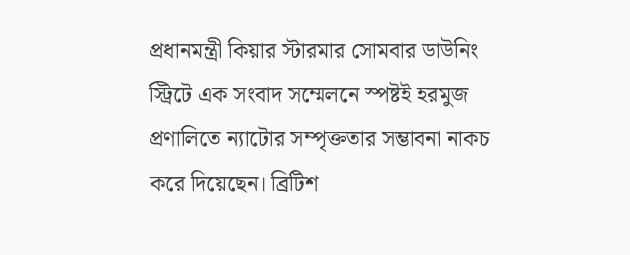প্রধানমন্ত্রী কিয়ার স্টারমার সোমবার ডাউনিং স্ট্রিটে এক সংবাদ সম্মেলনে স্পষ্টই হরমুজ প্রণালিতে ন্যাটোর সম্পৃক্ততার সম্ভাবনা নাকচ করে দিয়েছেন। ব্রিটিশ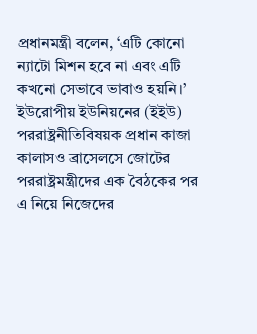প্রধানমন্ত্রী বলেন, ‘এটি কোনো ন্যাটো মিশন হবে না এবং এটি কখনো সেভাবে ভাবাও হয়নি।’
ইউরোপীয় ইউনিয়নের (ইইউ) পররাষ্ট্রনীতিবিষয়ক প্রধান কাজা কালাসও ব্রাসেলসে জোটের পররাষ্ট্রমন্ত্রীদের এক বৈঠকের পর এ নিয়ে নিজেদের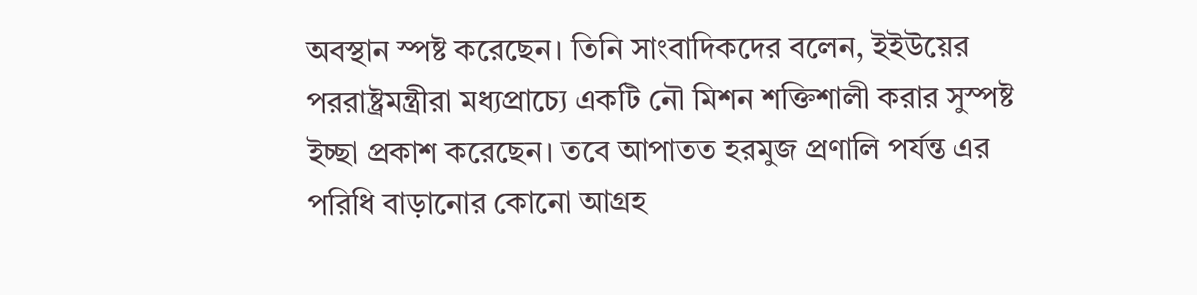অবস্থান স্পষ্ট করেছেন। তিনি সাংবাদিকদের বলেন, ইইউয়ের পররাষ্ট্রমন্ত্রীরা মধ্যপ্রাচ্যে একটি নৌ মিশন শক্তিশালী করার সুস্পষ্ট ইচ্ছা প্রকাশ করেছেন। তবে আপাতত হরমুজ প্রণালি পর্যন্ত এর পরিধি বাড়ানোর কোনো আগ্রহ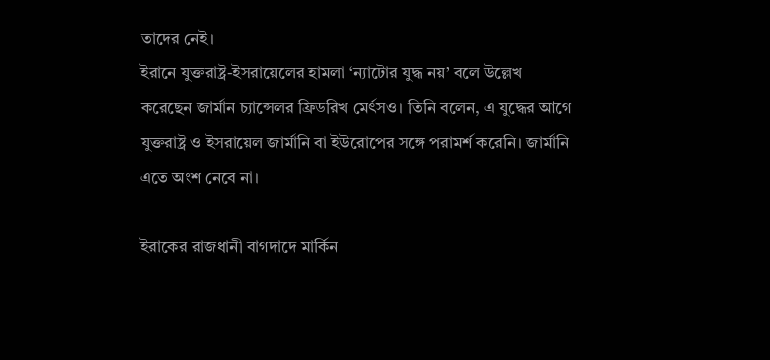তাদের নেই।
ইরানে যুক্তরাষ্ট্র-ইসরায়েলের হামলা ‘ন্যাটোর যুদ্ধ নয়’ বলে উল্লেখ করেছেন জার্মান চ্যান্সেলর ফ্রিডরিখ মের্ৎসও। তিনি বলেন, এ যুদ্ধের আগে যুক্তরাষ্ট্র ও ইসরায়েল জার্মানি বা ইউরোপের সঙ্গে পরামর্শ করেনি। জার্মানি এতে অংশ নেবে না।

ইরাকের রাজধানী বাগদাদে মার্কিন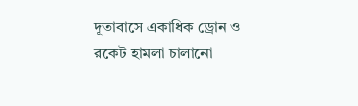দূতাবাসে একাধিক ড্রোন ও রকেট হামলা চালানো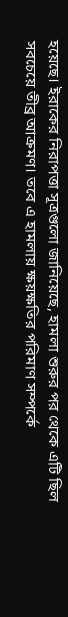হয়েছে। ইরাকের নিরাপত্তা সূত্রগুলো জানিয়েছে, হামলা শুরুর পর থেকে এটি ছিল সবচেয়ে তীব্র আক্রমণ। তবে এ হামলায় ক্ষয়ক্ষতির পরিমাণ সম্পর্কে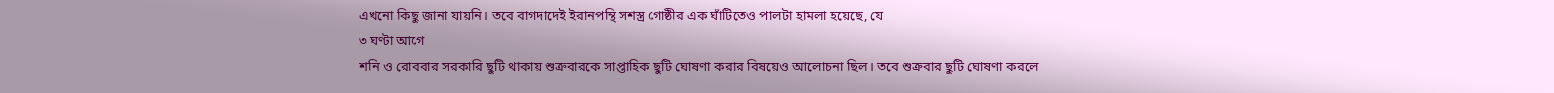এখনো কিছু জানা যায়নি। তবে বাগদাদেই ইরানপন্থি সশস্ত্র গোষ্ঠীর এক ঘাঁটিতেও পালটা হামলা হয়েছে, যে
৩ ঘণ্টা আগে
শনি ও রোববার সরকারি ছুটি থাকায় শুক্রবারকে সাপ্তাহিক ছুটি ঘোষণা করার বিষয়েও আলোচনা ছিল। তবে শুক্রবার ছুটি ঘোষণা করলে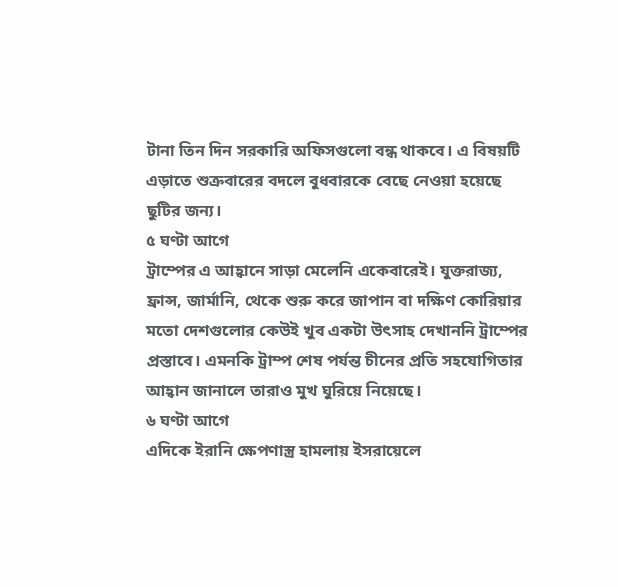টানা তিন দিন সরকারি অফিসগুলো বন্ধ থাকবে। এ বিষয়টি এড়াতে শুক্রবারের বদলে বুধবারকে বেছে নেওয়া হয়েছে ছুটির জন্য।
৫ ঘণ্টা আগে
ট্রাম্পের এ আহ্বানে সাড়া মেলেনি একেবারেই। যুক্তরাজ্য, ফ্রান্স, জার্মানি, থেকে শুরু করে জাপান বা দক্ষিণ কোরিয়ার মতো দেশগুলোর কেউই খুব একটা উৎসাহ দেখাননি ট্রাম্পের প্রস্তাবে। এমনকি ট্রাম্প শেষ পর্যন্ত চীনের প্রতি সহযোগিতার আহ্বান জানালে তারাও মুখ ঘুরিয়ে নিয়েছে।
৬ ঘণ্টা আগে
এদিকে ইরানি ক্ষেপণাস্ত্র হামলায় ইসরায়েলে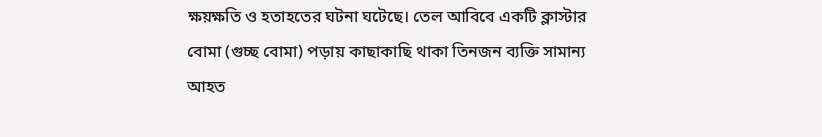ক্ষয়ক্ষতি ও হতাহতের ঘটনা ঘটেছে। তেল আবিবে একটি ক্লাস্টার বোমা (গুচ্ছ বোমা) পড়ায় কাছাকাছি থাকা তিনজন ব্যক্তি সামান্য আহত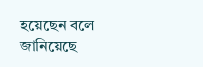হয়েছেন বলে জানিয়েছে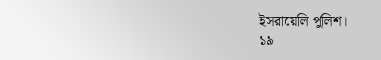ইসরায়েলি পুলিশ।
১৯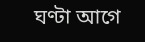ঘণ্টা আগে